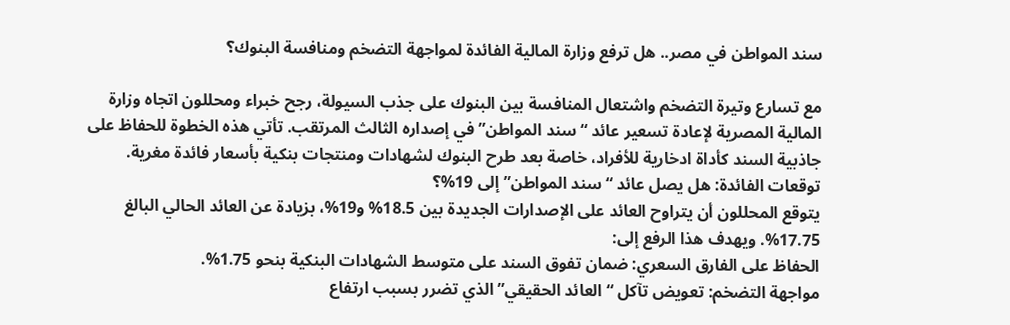سند المواطن في مصر.. هل ترفع وزارة المالية الفائدة لمواجهة التضخم ومنافسة البنوك؟

مع تسارع وتيرة التضخم واشتعال المنافسة بين البنوك على جذب السيولة، رجح خبراء ومحللون اتجاه وزارة المالية المصرية لإعادة تسعير عائد “سند المواطن” في إصداره الثالث المرتقب. تأتي هذه الخطوة للحفاظ على جاذبية السند كأداة ادخارية للأفراد، خاصة بعد طرح البنوك لشهادات ومنتجات بنكية بأسعار فائدة مغرية.
توقعات الفائدة: هل يصل عائد “سند المواطن” إلى 19%؟
يتوقع المحللون أن يتراوح العائد على الإصدارات الجديدة بين 18.5% و19%، بزيادة عن العائد الحالي البالغ 17.75%. ويهدف هذا الرفع إلى:
الحفاظ على الفارق السعري: ضمان تفوق السند على متوسط الشهادات البنكية بنحو 1.75%.
مواجهة التضخم: تعويض تآكل “العائد الحقيقي” الذي تضرر بسبب ارتفاع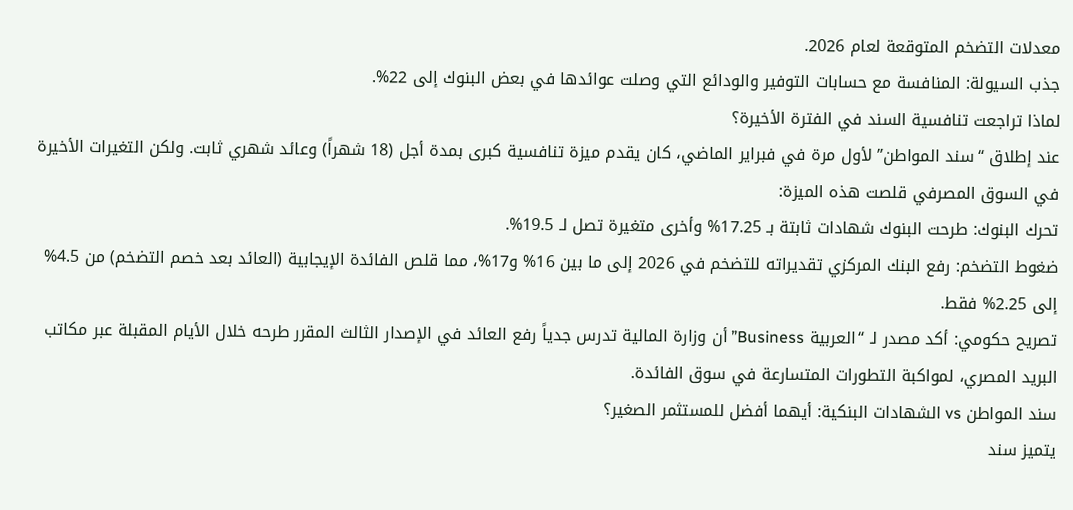معدلات التضخم المتوقعة لعام 2026.
جذب السيولة: المنافسة مع حسابات التوفير والودائع التي وصلت عوائدها في بعض البنوك إلى 22%.
لماذا تراجعت تنافسية السند في الفترة الأخيرة؟
عند إطلاق “سند المواطن” لأول مرة في فبراير الماضي، كان يقدم ميزة تنافسية كبرى بمدة أجل (18 شهراً) وعائد شهري ثابت. ولكن التغيرات الأخيرة في السوق المصرفي قلصت هذه الميزة:
تحرك البنوك: طرحت البنوك شهادات ثابتة بـ 17.25% وأخرى متغيرة تصل لـ 19.5%.
ضغوط التضخم: رفع البنك المركزي تقديراته للتضخم في 2026 إلى ما بين 16% و17%، مما قلص الفائدة الإيجابية (العائد بعد خصم التضخم) من 4.5% إلى 2.25% فقط.
تصريح حكومي: أكد مصدر لـ “العربية Business” أن وزارة المالية تدرس جدياً رفع العائد في الإصدار الثالث المقرر طرحه خلال الأيام المقبلة عبر مكاتب البريد المصري، لمواكبة التطورات المتسارعة في سوق الفائدة.
سند المواطن vs الشهادات البنكية: أيهما أفضل للمستثمر الصغير؟
يتميز سند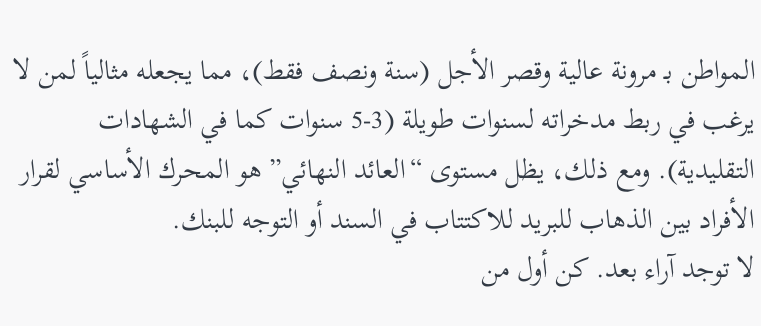المواطن بـ مرونة عالية وقصر الأجل (سنة ونصف فقط)، مما يجعله مثالياً لمن لا يرغب في ربط مدخراته لسنوات طويلة (3-5 سنوات كما في الشهادات التقليدية). ومع ذلك، يظل مستوى “العائد النهائي” هو المحرك الأساسي لقرار الأفراد بين الذهاب للبريد للاكتتاب في السند أو التوجه للبنك.
لا توجد آراء بعد. كن أول من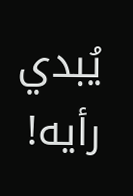يُبدي رأيه!